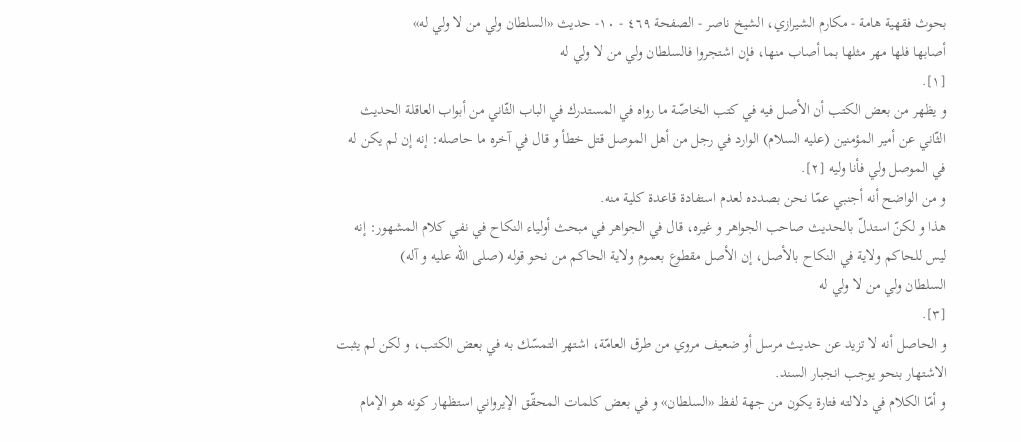بحوث فقهية هامة - مكارم الشيرازي، الشيخ ناصر - الصفحة ٤٦٩ - ١٠- حديث «السلطان ولي من لا ولي له»
أصابها فلها مهر مثلها بما أصاب منها، فإن اشتجروا فالسلطان ولي من لا ولي له
[١].
و يظهر من بعض الكتب أن الأصل فيه في كتب الخاصّة ما رواه في المستدرك في الباب الثّاني من أبواب العاقلة الحديث الثّاني عن أمير المؤمنين (عليه السلام) الوارد في رجل من أهل الموصل قتل خطأ و قال في آخره ما حاصله: إنه إن لم يكن له في الموصل ولي فأنا وليه [٢].
و من الواضح أنه أجنبي عمّا نحن بصدده لعدم استفادة قاعدة كلية منه.
هذا و لكنّ استدلّ بالحديث صاحب الجواهر و غيره، قال في الجواهر في مبحث أولياء النكاح في نفي كلام المشهور: إنه ليس للحاكم ولاية في النكاح بالأصل، إن الأصل مقطوع بعموم ولاية الحاكم من نحو قوله (صلى الله عليه و آله)
السلطان ولي من لا ولي له
[٣].
و الحاصل أنه لا تزيد عن حديث مرسل أو ضعيف مروي من طرق العامّة، اشتهر التمسّك به في بعض الكتب، و لكن لم يثبت الاشتهار بنحو يوجب انجبار السند.
و أمّا الكلام في دلالته فتارة يكون من جهة لفظ «السلطان» و في بعض كلمات المحقّق الإيرواني استظهار كونه هو الإمام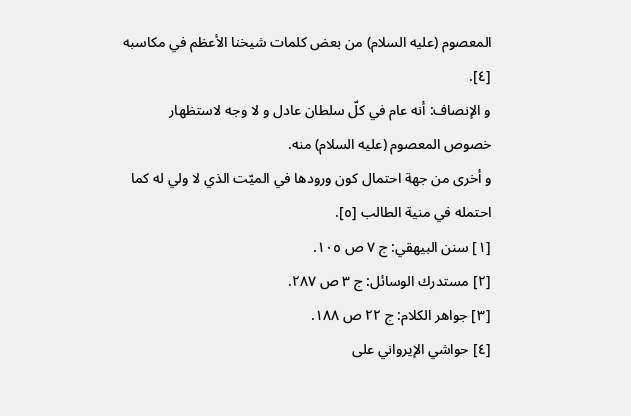المعصوم (عليه السلام) من بعض كلمات شيخنا الأعظم في مكاسبه [٤].
و الإنصاف: أنه عام في كلّ سلطان عادل و لا وجه لاستظهار خصوص المعصوم (عليه السلام) منه.
و أخرى من جهة احتمال كون ورودها في الميّت الذي لا ولي له كما احتمله في منية الطالب [٥].
[١] سنن البيهقي: ج ٧ ص ١٠٥.
[٢] مستدرك الوسائل: ج ٣ ص ٢٨٧.
[٣] جواهر الكلام: ج ٢٢ ص ١٨٨.
[٤] حواشي الإيرواني على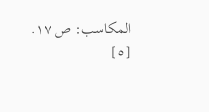المكاسب: ص ١٧.
[٥]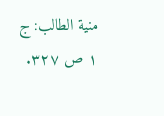منية الطالب: ج ١ ص ٣٢٧.